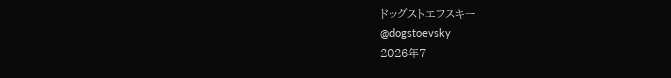ドッグストエフスキー
@dogstoevsky
2026年7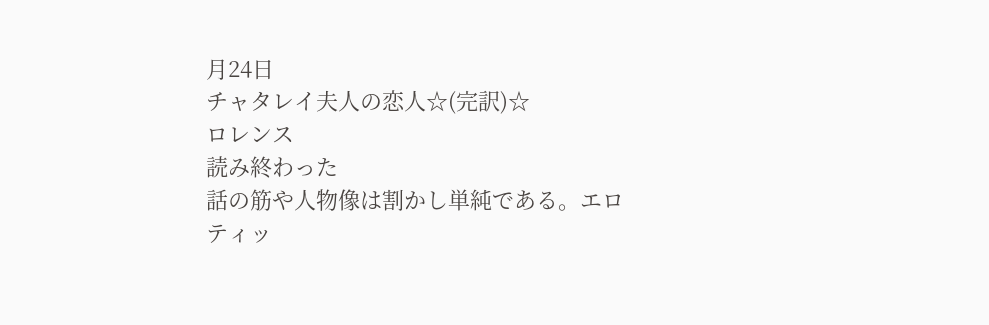月24日
チャタレイ夫人の恋人☆(完訳)☆
ロレンス
読み終わった
話の筋や人物像は割かし単純である。エロティッ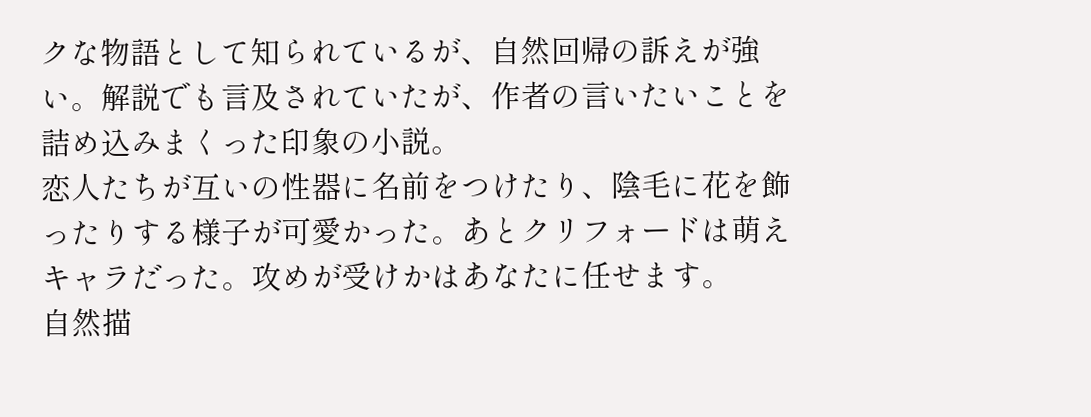クな物語として知られているが、自然回帰の訴えが強い。解説でも言及されていたが、作者の言いたいことを詰め込みまくった印象の小説。
恋人たちが互いの性器に名前をつけたり、陰毛に花を飾ったりする様子が可愛かった。あとクリフォードは萌えキャラだった。攻めが受けかはあなたに任せます。
自然描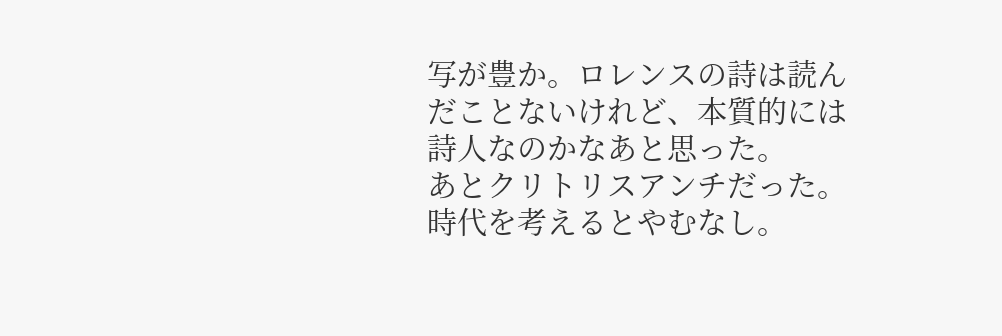写が豊か。ロレンスの詩は読んだことないけれど、本質的には詩人なのかなあと思った。
あとクリトリスアンチだった。時代を考えるとやむなし。